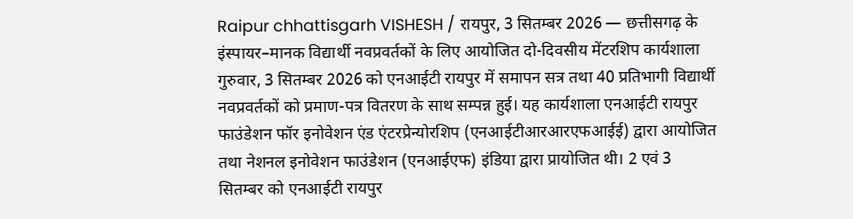Raipur chhattisgarh VISHESH / रायपुर, 3 सितम्बर 2026 — छत्तीसगढ़ के इंस्पायर–मानक विद्यार्थी नवप्रवर्तकों के लिए आयोजित दो-दिवसीय मेंटरशिप कार्यशाला गुरुवार, 3 सितम्बर 2026 को एनआईटी रायपुर में समापन सत्र तथा 40 प्रतिभागी विद्यार्थी नवप्रवर्तकों को प्रमाण-पत्र वितरण के साथ सम्पन्न हुई। यह कार्यशाला एनआईटी रायपुर फाउंडेशन फॉर इनोवेशन एंड एंटरप्रेन्योरशिप (एनआईटीआरआरएफआईई) द्वारा आयोजित तथा नेशनल इनोवेशन फाउंडेशन (एनआईएफ) इंडिया द्वारा प्रायोजित थी। 2 एवं 3 सितम्बर को एनआईटी रायपुर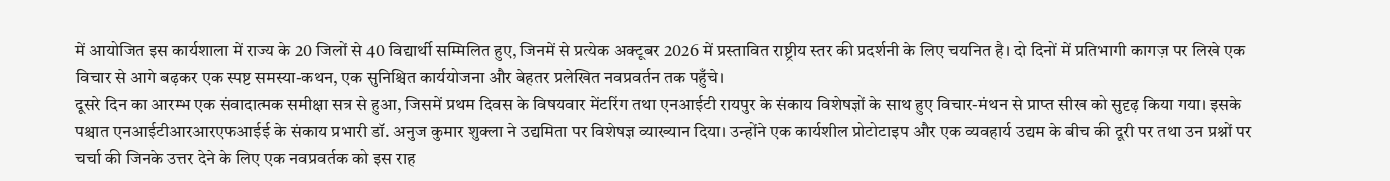में आयोजित इस कार्यशाला में राज्य के 20 जिलों से 40 विद्यार्थी सम्मिलित हुए, जिनमें से प्रत्येक अक्टूबर 2026 में प्रस्तावित राष्ट्रीय स्तर की प्रदर्शनी के लिए चयनित है। दो दिनों में प्रतिभागी कागज़ पर लिखे एक विचार से आगे बढ़कर एक स्पष्ट समस्या-कथन, एक सुनिश्चित कार्ययोजना और बेहतर प्रलेखित नवप्रवर्तन तक पहुँचे।
दूसरे दिन का आरम्भ एक संवादात्मक समीक्षा सत्र से हुआ, जिसमें प्रथम दिवस के विषयवार मेंटरिंग तथा एनआईटी रायपुर के संकाय विशेषज्ञों के साथ हुए विचार-मंथन से प्राप्त सीख को सुदृढ़ किया गया। इसके पश्चात एनआईटीआरआरएफआईई के संकाय प्रभारी डॉ. अनुज कुमार शुक्ला ने उद्यमिता पर विशेषज्ञ व्याख्यान दिया। उन्होंने एक कार्यशील प्रोटोटाइप और एक व्यवहार्य उद्यम के बीच की दूरी पर तथा उन प्रश्नों पर चर्चा की जिनके उत्तर देने के लिए एक नवप्रवर्तक को इस राह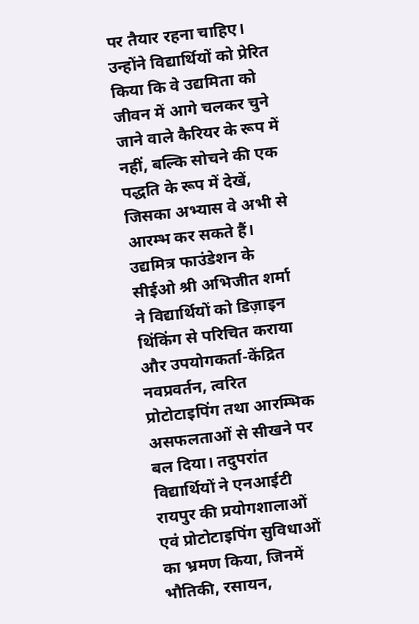पर तैयार रहना चाहिए। उन्होंने विद्यार्थियों को प्रेरित किया कि वे उद्यमिता को जीवन में आगे चलकर चुने जाने वाले कैरियर के रूप में नहीं, बल्कि सोचने की एक पद्धति के रूप में देखें, जिसका अभ्यास वे अभी से आरम्भ कर सकते हैं। उद्यमित्र फाउंडेशन के सीईओ श्री अभिजीत शर्मा ने विद्यार्थियों को डिज़ाइन थिंकिंग से परिचित कराया और उपयोगकर्ता-केंद्रित नवप्रवर्तन, त्वरित प्रोटोटाइपिंग तथा आरम्भिक असफलताओं से सीखने पर बल दिया। तदुपरांत विद्यार्थियों ने एनआईटी रायपुर की प्रयोगशालाओं एवं प्रोटोटाइपिंग सुविधाओं का भ्रमण किया, जिनमें भौतिकी, रसायन,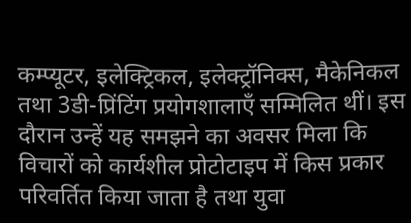कम्प्यूटर, इलेक्ट्रिकल, इलेक्ट्रॉनिक्स, मैकेनिकल तथा 3डी-प्रिंटिंग प्रयोगशालाएँ सम्मिलित थीं। इस दौरान उन्हें यह समझने का अवसर मिला कि विचारों को कार्यशील प्रोटोटाइप में किस प्रकार परिवर्तित किया जाता है तथा युवा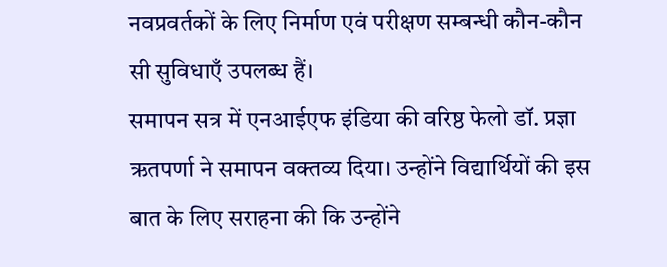नवप्रवर्तकों के लिए निर्माण एवं परीक्षण सम्बन्धी कौन-कौन सी सुविधाएँ उपलब्ध हैं।
समापन सत्र में एनआईएफ इंडिया की वरिष्ठ फेलो डॉ. प्रज्ञा ऋतपर्णा ने समापन वक्तव्य दिया। उन्होंने विद्यार्थियों की इस बात के लिए सराहना की कि उन्होंने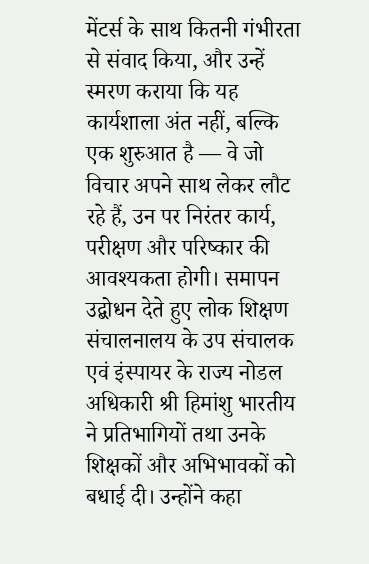मेंटर्स के साथ कितनी गंभीरता से संवाद किया, और उन्हें स्मरण कराया कि यह कार्यशाला अंत नहीं, बल्कि एक शुरुआत है — वे जो विचार अपने साथ लेकर लौट रहे हैं, उन पर निरंतर कार्य, परीक्षण और परिष्कार की आवश्यकता होगी। समापन उद्बोधन देते हुए लोक शिक्षण संचालनालय के उप संचालक एवं इंस्पायर के राज्य नोडल अधिकारी श्री हिमांशु भारतीय ने प्रतिभागियों तथा उनके शिक्षकों और अभिभावकों को बधाई दी। उन्होंने कहा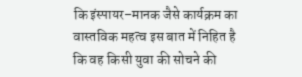कि इंस्पायर–मानक जैसे कार्यक्रम का वास्तविक महत्व इस बात में निहित है कि वह किसी युवा की सोचने की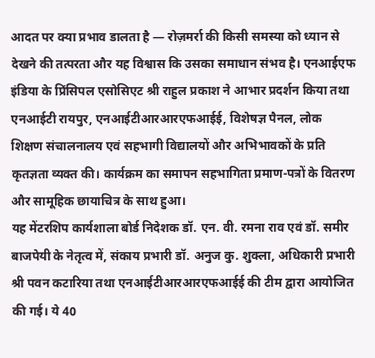आदत पर क्या प्रभाव डालता है — रोज़मर्रा की किसी समस्या को ध्यान से देखने की तत्परता और यह विश्वास कि उसका समाधान संभव है। एनआईएफ इंडिया के प्रिंसिपल एसोसिएट श्री राहुल प्रकाश ने आभार प्रदर्शन किया तथा एनआईटी रायपुर, एनआईटीआरआरएफआईई, विशेषज्ञ पैनल, लोक शिक्षण संचालनालय एवं सहभागी विद्यालयों और अभिभावकों के प्रति कृतज्ञता व्यक्त की। कार्यक्रम का समापन सहभागिता प्रमाण-पत्रों के वितरण और सामूहिक छायाचित्र के साथ हुआ।
यह मेंटरशिप कार्यशाला बोर्ड निदेशक डॉ. एन. वी. रमना राव एवं डॉ. समीर बाजपेयी के नेतृत्व में, संकाय प्रभारी डॉ. अनुज कु. शुक्ला, अधिकारी प्रभारी श्री पवन कटारिया तथा एनआईटीआरआरएफआईई की टीम द्वारा आयोजित की गई। ये 40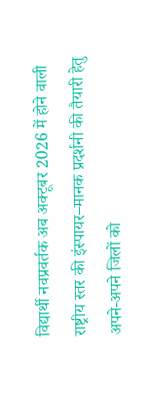विद्यार्थी नवप्रवर्तक अब अक्टूबर 2026 में होने वाली राष्ट्रीय स्तर की इंस्पायर–मानक प्रदर्शनी की तैयारी हेतु अपने-अपने जिलों को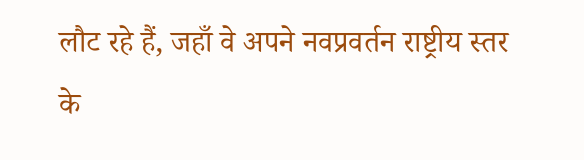लौट रहे हैं, जहाँ वे अपने नवप्रवर्तन राष्ट्रीय स्तर के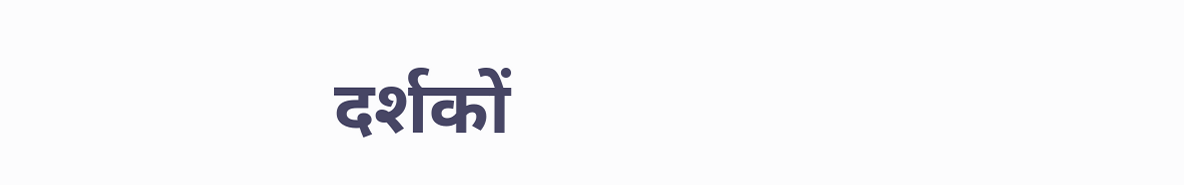दर्शकों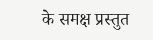के समक्ष प्रस्तुत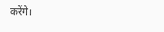करेंगे।